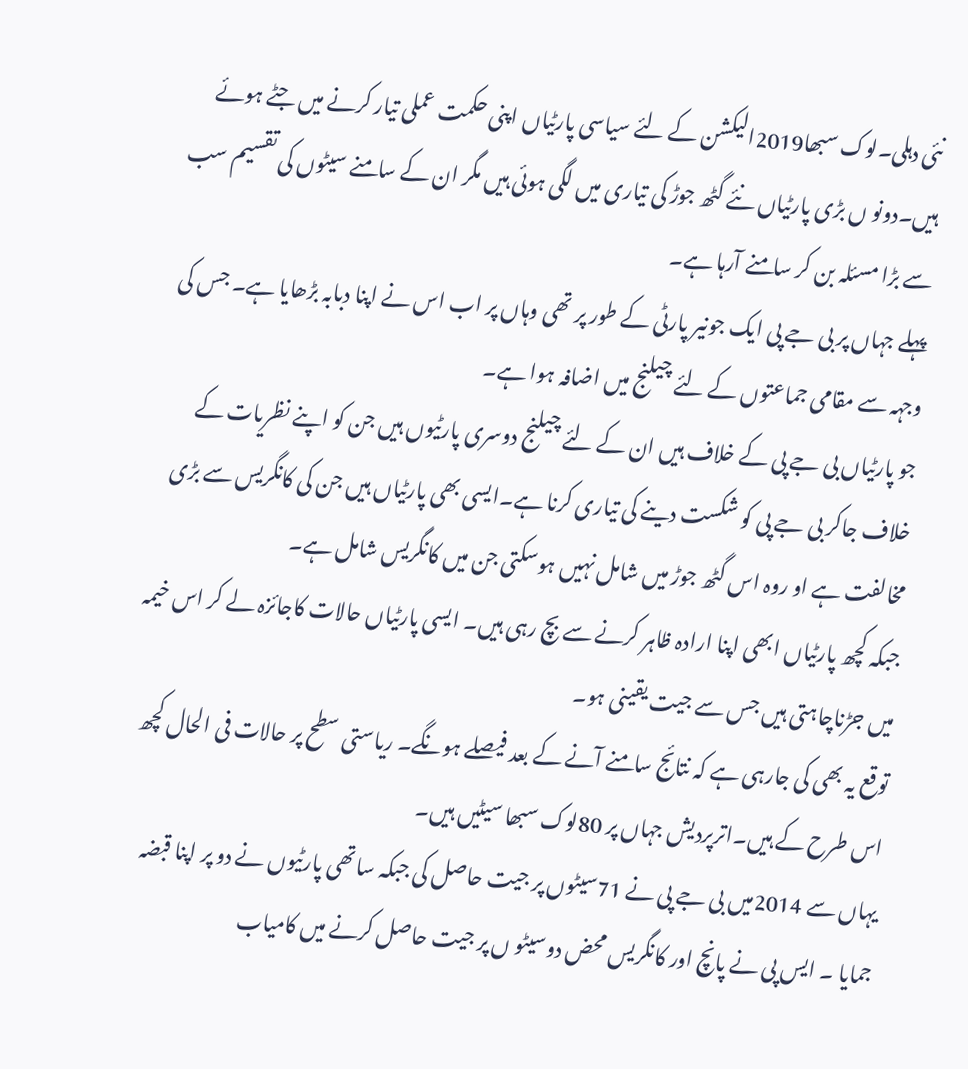نئی دہلی۔لوک سبھا2019الیکشن کے لئے سیاسی پارٹیاں اپنی حکمت عملی تیار کرنے میں جٹے ہوئے ہیں۔دونو ں بڑی پارٹیاں نئے گٹھ جوڑ کی تیاری میں لگی ہوئی ہیں مگر ان کے سامنے سیٹوں کی تقسیم سب سے بڑا مسئلہ بن کر سامنے آرہا ہے۔
پہلے جہاں پر بی جے پی ایک جونیر پارٹی کے طور پر تھی وہاں پر اب اس نے اپنا دبابہ بڑھایا ہے۔ جس کی وجہہ سے مقامی جماعتوں کے لئے چیلنج میں اضافہ ہوا ہے۔
جو پارٹیاں بی جے پی کے خلاف ہیں ان کے لئے چیلنج دوسری پارٹیوں ہیں جن کو اپنے نظریات کے خلاف جاکر بی جے پی کو شکست دینے کی تیاری کرنا ہے۔ایسی بھی پارٹیاں ہیں جن کی کانگریس سے بڑی مخالفت ہے او روہ اس گٹھ جوڑ میں شامل نہیں ہوسکتی جن میں کانگریس شامل ہے۔
جبکہ کچھ پارٹیاں ابھی اپنا ارادہ ظاہر کرنے سے بچ رہی ہیں۔ ایسی پارٹیاں حالات کاجائزہ لے کر اس خیمہ میں جڑناچاہتی ہیں جس سے جیت یقینی ہو۔
توقع یہ بھی کی جارہی ہے کہ نتائج سامنے آنے کے بعد فیصلے ہونگے۔ ریاستی سطح پر حالات فی الحال کچھ اس طرح کے ہیں۔اترپردیش جہاں پر 80لوک سبھا سیٹیں ہیں۔
یہاں سے 2014میں بی جے پی نے 71سیٹوں پر جیت حاصل کی جبکہ ساتھی پارٹیوں نے دو پر اپنا قبضہ جمایا ۔ ایس پی نے پانچ اور کانگریس محض دوسیٹو ں پر جیت حاصل کرنے میں کامیاب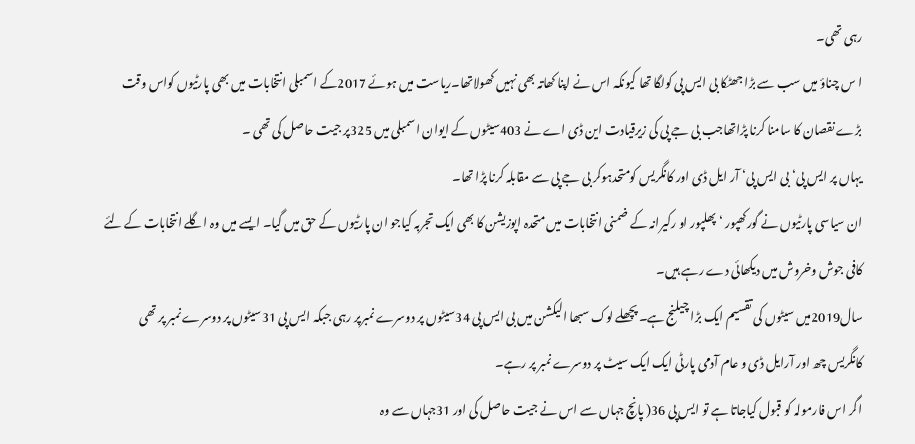رہی تھی۔
ا س چناؤ میں سب سے بڑا جھٹکا بی ایس پی کولگا تھا کیونکہ اس نے اپنا کھاتہ بھی نہیں کھولاتھا۔ریاست میں ہوئے 2017کے اسمبلی انتخابات میں بھی پارٹیوں کواس وقت بڑے نقصان کا سامنا کرنا پڑاتھاجب بی جے پی کی زیرقیادت این ڈی اے نے 403سیٹوں کے ایوان اسمبلی میں 325پر جیت حاصل کی تھی ۔
یہاں پر ایس پی‘ بی ایس پی‘ آر ایل ڈی اور کانگریس کومتحدہوکر بی جے پی سے مقابلہ کرنا پڑا تھا۔
ان سیاسی پارٹیوں نے گورکھپور ‘ پھلپور او رکیرانہ کے ضمنی انتخابات میں متحدہ اپوزیشن کا بھی ایک تجربہ کیاجو ان پارٹیوں کے حق میں گیا۔ ایسے میں وہ اگلے انتخابات کے لئے کافی جوش وخروش میں دیکھائی دے رہے ہیں۔
سال2019میں سیٹوں کی تقسیم ایک بڑا چیلنج ہے۔ پچھلے لوک سبھا الیکشن میں بی ایس پی 34سیٹوں پر دوسرے نمبرپر رہی جبکہ ایس پی 31سیٹوں پر دوسرے نمبر پر تھی کانگریس چھ اور آرایل ڈی و عام آدمی پارٹی ایک ایک سیٹ پر دوسرے نمبر پر رہے۔
اگر اس فارمولہ کو قبول کیاجاتا ہے تو ایس پی 36( پانچ جہاں سے اس نے جیت حاصل کی اور 31جہاں سے وہ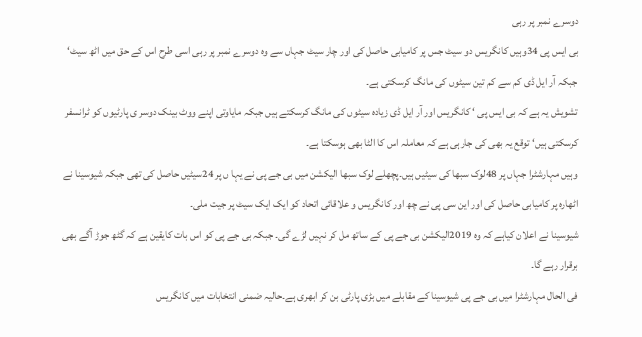دوسرے نمبر پر رہی
بی ایس پی 34وہیں کانگریس دو سیٹ جس پر کامیابی حاصل کی اور چار سیٹ جہاں سے وہ دوسرے نمبر پر رہی اسی طرح اس کے حق میں اٹھ سیٹ‘ جبکہ آر ایل ڈی کم سے کم تین سیٹوں کی مانگ کرسکتی ہے۔
تشویش یہ ہے کہ بی ایس پی ‘ کانگریس اور آر ایل ڈی زیادہ سیٹوں کی مانگ کرسکتے ہیں جبکہ مایاوتی اپنے ووٹ بینک دوسر ی پارٹیوں کو ٹرانسفر کرسکتی ہیں‘ توقع یہ بھی کی جارہی ہے کہ معاملہ اس کا الٹا بھی ہوسکتا ہے۔
وہیں مہارشٹرا جہاں پر 48لوک سبھا کی سیٹیں ہیں۔پچھلے لوک سبھا الیکشن میں بی جے پی نے یہا ں پر 24سیٹیں حاصل کی تھی جبکہ شیوسینا نے اٹھارہ پر کامیابی حاصل کی اور این سی پی نے چھ اور کانگریس و علاقائی اتحاد کو ایک ایک سیٹ پر جیت ملی۔
شیوسینا نے اعلان کیاہے کہ وہ 2019الیکشن بی جے پی کے ساتھ مل کر نہیں لڑے گی۔ جبکہ بی جے پی کو اس بات کایقین ہے کہ گٹھ جوڑ آگے بھی برقرار رہے گا۔
فی الحال مہارشٹرا میں بی جے پی شیوسینا کے مقابلے میں بڑی پارٹی بن کر ابھری ہے۔حالیہ ضمنی انتخابات میں کانگریس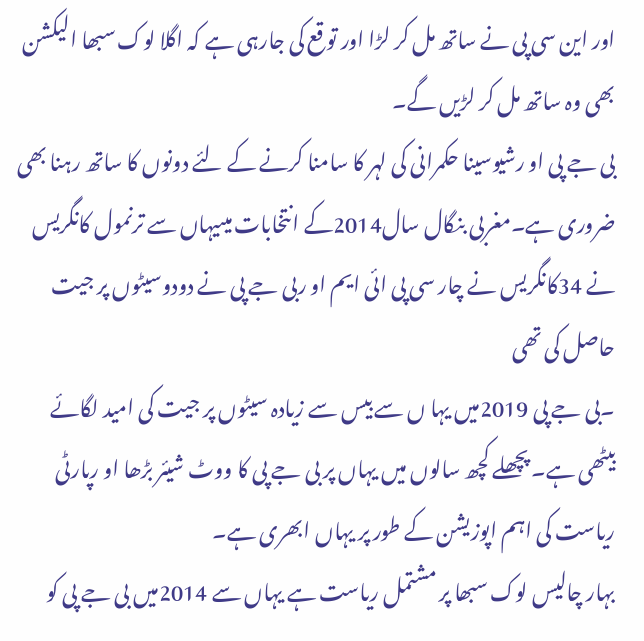اور این سی پی نے ساتھ مل کر لڑا اور توقع کی جارہی ہے کہ اگلا لوک سبھا الیکشن بھی وہ ساتھ مل کر لڑیں گے۔
بی جے پی او رشیوسینا حکمرانی کی لہر کا سامنا کرنے کے لئے دونوں کا ساتھ رہنا بھی ضروری ہے۔مغربی بنگال سال2014کے انتخابات میںیہاں سے ترنمول کانگریس نے 34کانگریس نے چار سی پی ائی ایم او ربی جے پی نے دودوسیٹوں پر جیت حاصل کی تھی
۔بی جے پی 2019میں یہا ں سے بیس سے زیادہ سیٹوں پر جیت کی امید لگائے بیٹھی ہے۔ پچھلے کچھ سالوں میں یہاں پر بی جے پی کا ووٹ شیئر بڑھا او رپارٹی ریاست کی اہم اپوزیشن کے طور پر یہاں ابھری ہے۔
بہار چالیس لوک سبھا پر مشتمل ریاست ہے یہاں سے 2014میں بی جے پی کو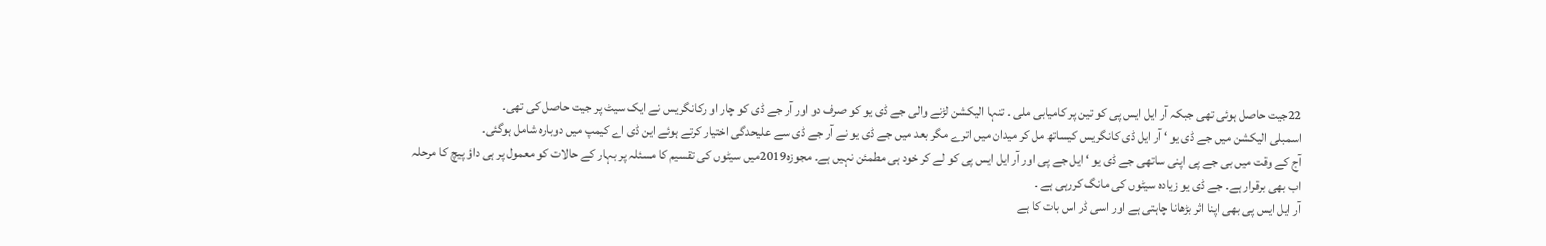22جیت حاصل ہوئی تھی جبکہ آر ایل ایس پی کو تین پر کامیابی ملی ۔ تنہا الیکشن لڑنے والی جے ڈی یو کو صرف دو اور آر جے ڈی کو چار او رکانگریس نے ایک سیٹ پر جیت حاصل کی تھی۔
اسمبلی الیکشن میں جے ڈی یو ‘ آر ایل ڈی کانگریس کیساتھ مل کر میدان میں اترے مگر بعد میں جے ڈی یو نے آر جے ڈی سے علیحدگی اختیار کرتے ہوئے این ڈی اے کیمپ میں دوبارہ شامل ہوگئی۔
آج کے وقت میں بی جے پی اپنی ساتھی جے ڈی یو ‘ ایل جے پی اور آر ایل ایس پی کو لے کر خود ہی مطمئن نہیں ہے۔ مجوزہ2019میں سیٹوں کی تقسیم کا مسئلہ پر بہار کے حالات کو معمول پر ہی داؤ پیچ کا مرحلہ اب بھی برقرار ہے۔ جے ڈی یو زیادہ سیٹوں کی مانگ کررہی ہے ۔
آر ایل ایس پی بھی اپنا اثر بڑھانا چاہتی ہے اور اسی ڈر اس بات کا ہے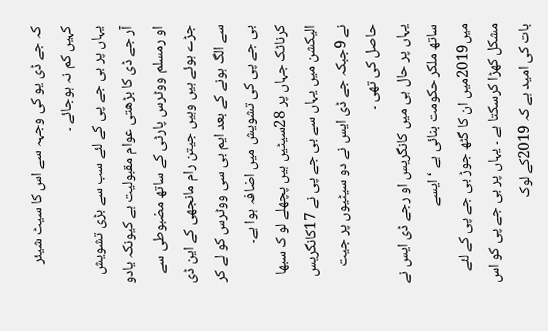کہ جے ڈی یو کی وجہہ سے اس کا سیٹ شیئر کہیں کم نہ ہوجائے ۔
یہاں پر بی جے پی کے لئے سب سے بڑی تشویش آر جے ڈی کا بڑھتی عوام مقبولیت ہے کیونکہ یادو او رمسلم ووٹرس پارٹی کے ساتھ مضبوطی سے جڑے ہوئے ہیں وہیں جیتن رام مانجھی کے این ڈی سے الگ ہونے کے بعد ایم بی سی ووٹرس کو لے کر بی جے پی کی تشویش میں اضافہ ہوا ہے۔
کرناٹک جہاں پر 28سیٹیں ہیں پچھلے لو ک سبھا الیکشن میں یہاں سے بی جے پی نے 17کانگریس نے 9جبکہ جے ڈی ایس نے دو سیٹیوں پر جیت حاصل کی تھی ۔
یہاں پر حال ہی میں کانگریس او رجے ڈی ایس نے ساتھ ملکر حکومت بنائی ہے ‘ ایسے میں2019میں ان کا گٹھ جوڑ بی جے پی کے لئے مشکل کھڑا کرسکتا ہے ۔ یہاں پر بی جے پی کو اس بات کی امید ہے کہ 2019کے لوک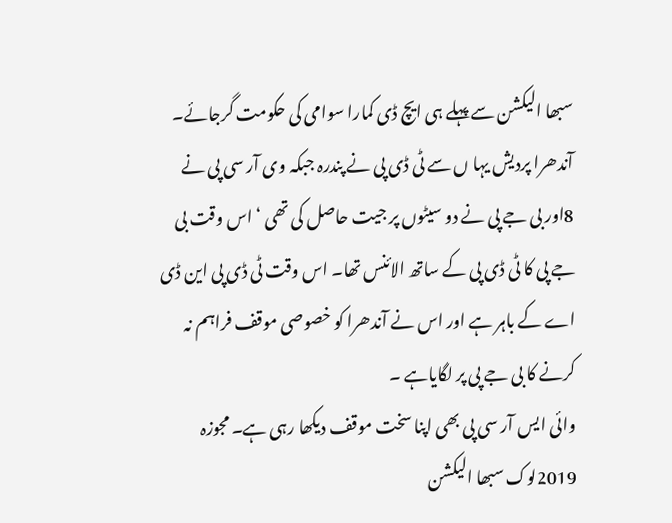سبھا الیکشن سے پہلے ہی ایچ ڈی کمارا سوامی کی حکومت گرجائے۔
آندھرا پردیش یہا ں سے ٹی ڈی پی نے پندرہ جبکہ وی آر سی پی نے 8اور بی جے پی نے دو سیٹوں پر جیت حاصل کی تھی ‘ اس وقت بی جے پی کا ٹی ڈی پی کے ساتھ الائنس تھا۔ اس وقت ٹی ڈی پی این ڈی اے کے باہر ہے اور اس نے آندھرا کو خصوصی موقف فراہم نہ کرنے کا بی جے پی پر لگایاہے ۔
وائی ایس آر سی پی بھی اپنا سخت موقف دیکھا رہی ہے۔ مجوزہ 2019لوک سبھا الیکشن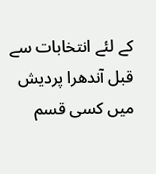کے لئے انتخابات سے قبل آندھرا پردیش میں کسی قسم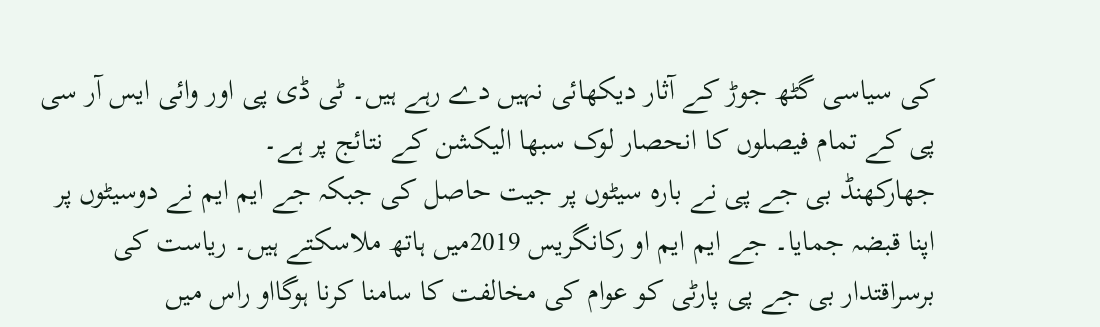کی سیاسی گٹھ جوڑ کے آثار دیکھائی نہیں دے رہے ہیں۔ ٹی ڈی پی اور وائی ایس آر سی پی کے تمام فیصلوں کا انحصار لوک سبھا الیکشن کے نتائج پر ہے۔
جھارکھنڈ بی جے پی نے بارہ سیٹوں پر جیت حاصل کی جبکہ جے ایم ایم نے دوسیٹوں پر اپنا قبضہ جمایا۔ جے ایم ایم او رکانگریس 2019میں ہاتھ ملاسکتے ہیں۔ ریاست کی برسراقتدار بی جے پی پارٹی کو عوام کی مخالفت کا سامنا کرنا ہوگااو راس میں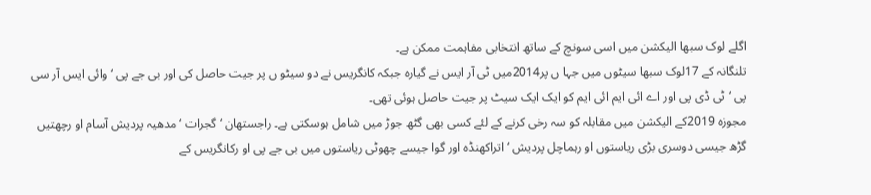اگلے لوک سبھا الیکشن میں اسی سونچ کے ساتھ انتخابی مفاہمت ممکن ہے۔
تلنگانہ کے 17لوک سبھا سیٹوں میں جہا ں پر2014میں ٹی آر ایس نے گیارہ جبکہ کانگریس نے دو سیٹو ں پر جیت حاصل کی اور بی جے پی ‘ وائی ایس آر سی پی ‘ٹی ڈی پی اور اے ائی ایم ائی ایم کو ایک ایک سیٹ پر جیت حاصل ہوئی تھی۔
مجوزہ 2019کے الیکشن میں مقابلہ کو سہ رخی کرنے کے لئے کسی بھی گٹھ جوڑ میں شامل ہوسکتی ہے۔ راجستھان ‘ گجرات ‘ مدھیہ پردیش آسام او رچھتیں گڑھ جیسی دوسری بڑی ریاستوں او رہماچل پردیش ‘ اتراکھنڈہ اور گوا جیسے چھوٹی ریاستوں میں بی جے پی او رکانگریس کے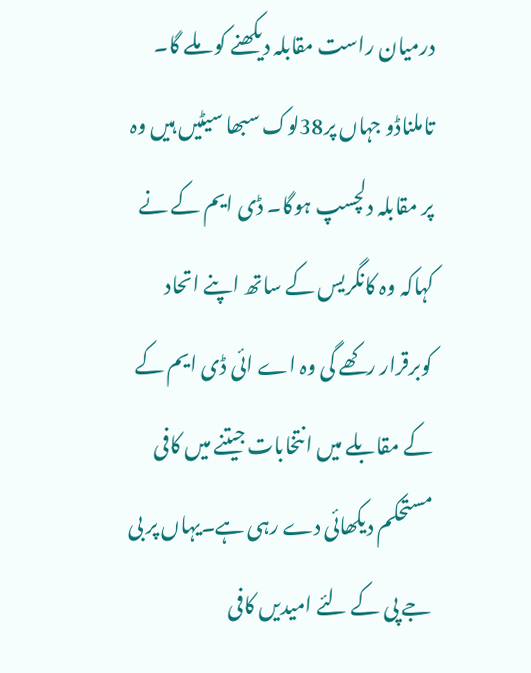درمیان راست مقابلہ دیکھنے کو ملے گا۔
تاملناڈو جہاں پر38لوک سبھا سیٹیں ہیں وہ پر مقابلہ دلچسپ ہوگا۔ ڈی ایم کے نے کہاکہ وہ کانگریس کے ساتھ اپنے اتحاد کوبرقرار رکھے گی وہ اے ائی ڈی ایم کے کے مقابلے میں انتخابات جیتنے میں کافی مستحکم دیکھائی دے رہی ہے۔یہاں پر بی جے پی کے لئے امیدیں کافی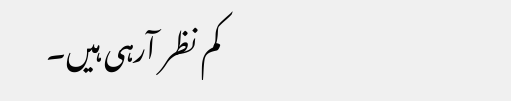کم نظر آرہی ہیں۔